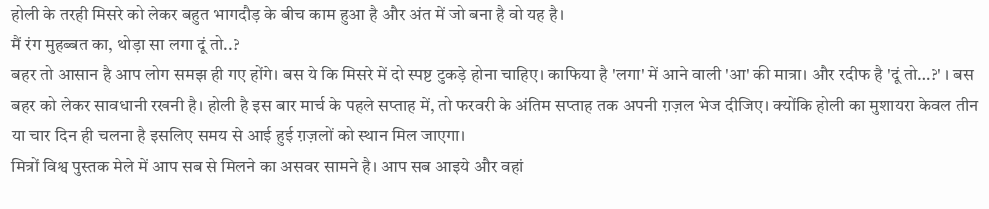होली के तरही मिसरे को लेकर बहुत भागदौड़ के बीच काम हुआ है और अंत में जो बना है वो यह है।
मैं रंग मुहब्बत का, थोड़ा सा लगा दूं तो..?
बहर तो आसान है आप लोग समझ ही गए होंगे। बस ये कि मिसरे में दो स्पष्ट टुकड़े होना चाहिए। काफिया है 'लगा' में आने वाली 'आ' की मात्रा। और रदीफ है 'दूं तो…?' । बस बहर को लेकर सावधानी रखनी है। होली है इस बार मार्च के पहले सप्ताह में, तो फरवरी के अंतिम सप्ताह तक अपनी ग़ज़ल भेज दीजिए। क्योंकि होली का मुशायरा केवल तीन या चार दिन ही चलना है इसलिए समय से आई हुई ग़ज़लों को स्थान मिल जाएगा।
मित्रों विश्व पुस्तक मेले में आप सब से मिलने का असवर सामने है। आप सब आइये और वहां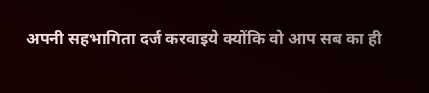अपनी सहभागिता दर्ज करवाइये क्योंकि वो आप सब का ही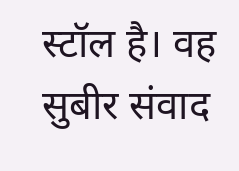स्टॉल है। वह सुबीर संवाद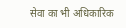सेवा का भी अधिकारिक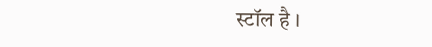स्टॉल है ।